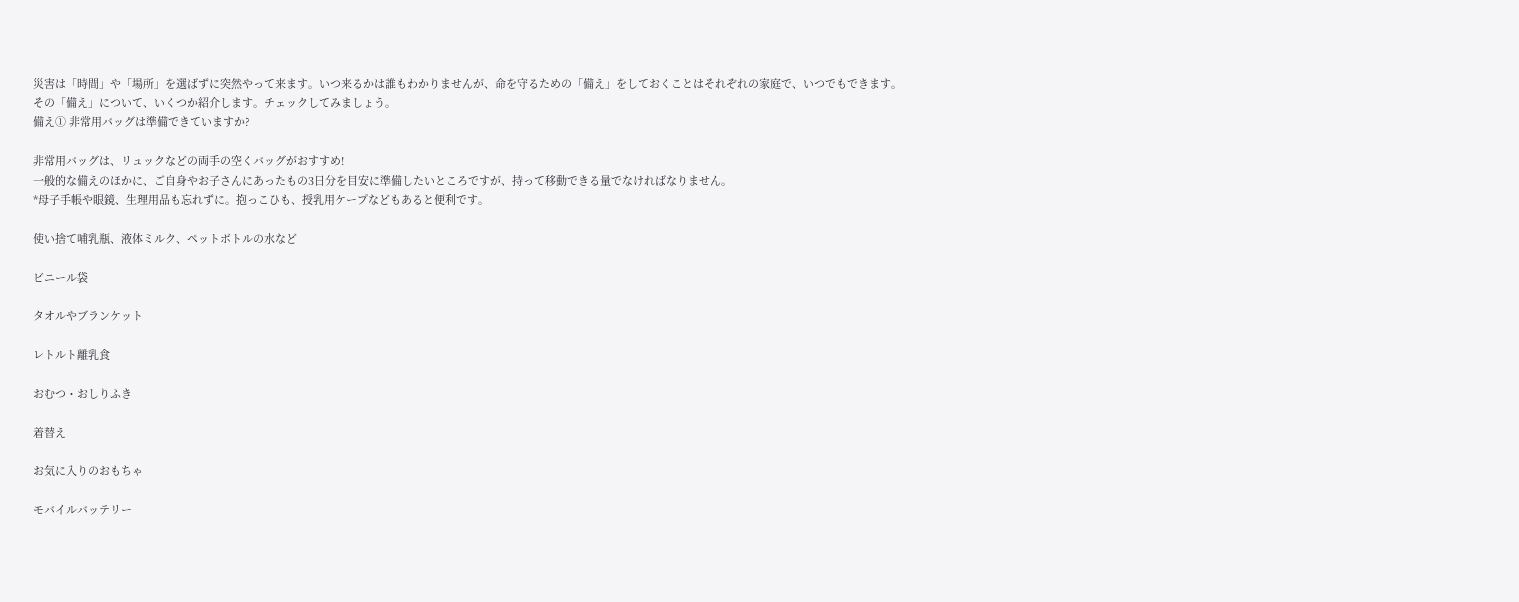災害は「時間」や「場所」を選ばずに突然やって来ます。いつ来るかは誰もわかりませんが、命を守るための「備え」をしておくことはそれぞれの家庭で、いつでもできます。
その「備え」について、いくつか紹介します。チェックしてみましょう。
備え① 非常用バッグは準備できていますか?

非常用バッグは、リュックなどの両手の空くバッグがおすすめ!
一般的な備えのほかに、ご自身やお子さんにあったもの3日分を目安に準備したいところですが、持って移動できる量でなければなりません。
*母子手帳や眼鏡、生理用品も忘れずに。抱っこひも、授乳用ケープなどもあると便利です。

使い捨て哺乳瓶、液体ミルク、ペットボトルの水など

ビニール袋

タオルやブランケット

レトルト離乳食

おむつ・おしりふき

着替え

お気に入りのおもちゃ

モバイルバッテリー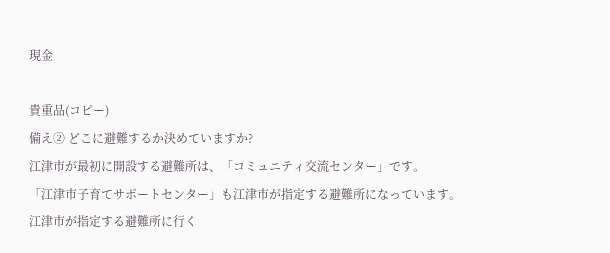現金

貴重品(コピー)
備え② どこに避難するか決めていますか?
江津市が最初に開設する避難所は、「コミュニティ交流センター」です。
「江津市子育てサポートセンター」も江津市が指定する避難所になっています。
江津市が指定する避難所に行く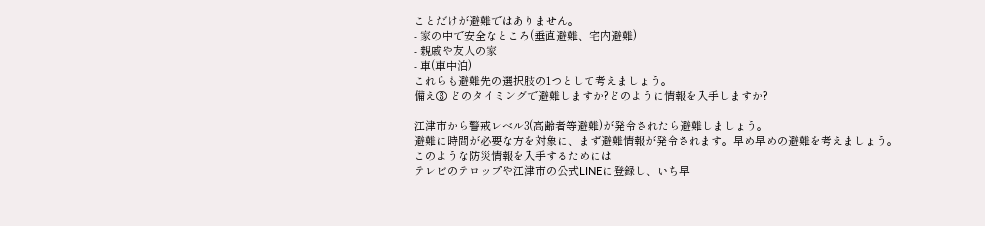ことだけが避難ではありません。
- 家の中で安全なところ(垂直避難、宅内避難)
- 親戚や友人の家
- 車(車中泊)
これらも避難先の選択肢の1つとして考えましょう。
備え③ どのタイミングで避難しますか?どのように情報を入手しますか?

江津市から警戒レベル3(高齢者等避難)が発令されたら避難しましょう。
避難に時間が必要な方を対象に、まず避難情報が発令されます。早め早めの避難を考えましょう。
このような防災情報を入手するためには
テレビのテロップや江津市の公式LINEに登録し、いち早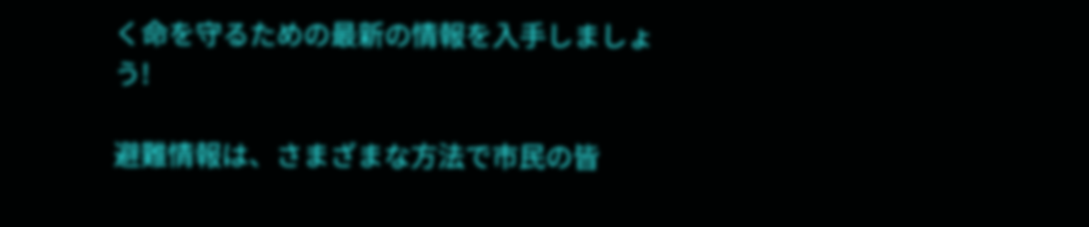く命を守るための最新の情報を入手しましょう!

避難情報は、さまざまな方法で市民の皆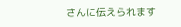さんに伝えられます